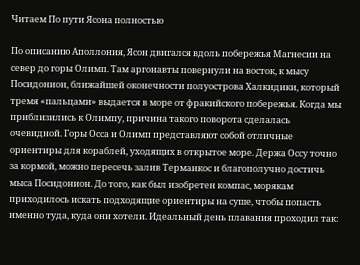Читаем По пути Ясона полностью

По описанию Аполлония, Ясон двигался вдоль побережья Магнесии на север до горы Олимп. Там аргонавты повернули на восток, к мысу Посидонион, ближайшей оконечности полуострова Халкидики, который тремя «пальцами» выдается в море от фракийского побережья. Когда мы приблизились к Олимпу, причина такого поворота сделалась очевидной. Горы Осса и Олимп представляют собой отличные ориентиры для кораблей, уходящих в открытое море. Держа Оссу точно за кормой, можно пересечь залив Термаикос и благополучно достичь мыса Посидонион. До того, как был изобретен компас, морякам приходилось искать подходящие ориентиры на суше, чтобы попасть именно туда, куда они хотели. Идеальный день плавания проходил так: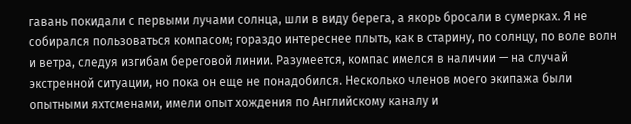гавань покидали с первыми лучами солнца, шли в виду берега, а якорь бросали в сумерках. Я не собирался пользоваться компасом; гораздо интереснее плыть, как в старину, по солнцу, по воле волн и ветра, следуя изгибам береговой линии. Разумеется, компас имелся в наличии — на случай экстренной ситуации, но пока он еще не понадобился. Несколько членов моего экипажа были опытными яхтсменами, имели опыт хождения по Английскому каналу и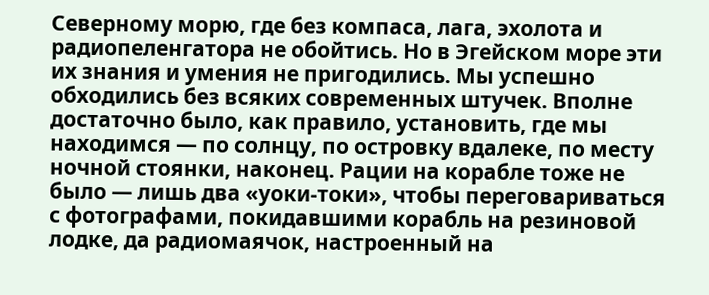Северному морю, где без компаса, лага, эхолота и радиопеленгатора не обойтись. Но в Эгейском море эти их знания и умения не пригодились. Мы успешно обходились без всяких современных штучек. Вполне достаточно было, как правило, установить, где мы находимся — по солнцу, по островку вдалеке, по месту ночной стоянки, наконец. Рации на корабле тоже не было — лишь два «уоки-токи», чтобы переговариваться с фотографами, покидавшими корабль на резиновой лодке, да радиомаячок, настроенный на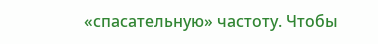«спасательную» частоту. Чтобы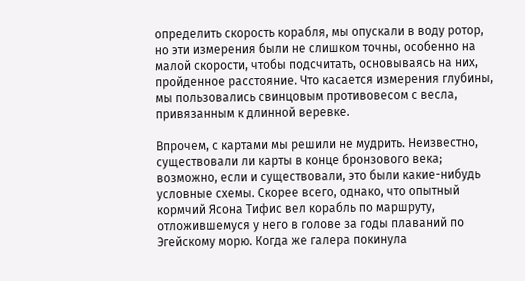определить скорость корабля, мы опускали в воду ротор, но эти измерения были не слишком точны, особенно на малой скорости, чтобы подсчитать, основываясь на них, пройденное расстояние. Что касается измерения глубины, мы пользовались свинцовым противовесом с весла, привязанным к длинной веревке.

Впрочем, с картами мы решили не мудрить. Неизвестно, существовали ли карты в конце бронзового века; возможно, если и существовали, это были какие-нибудь условные схемы. Скорее всего, однако, что опытный кормчий Ясона Тифис вел корабль по маршруту, отложившемуся у него в голове за годы плаваний по Эгейскому морю. Когда же галера покинула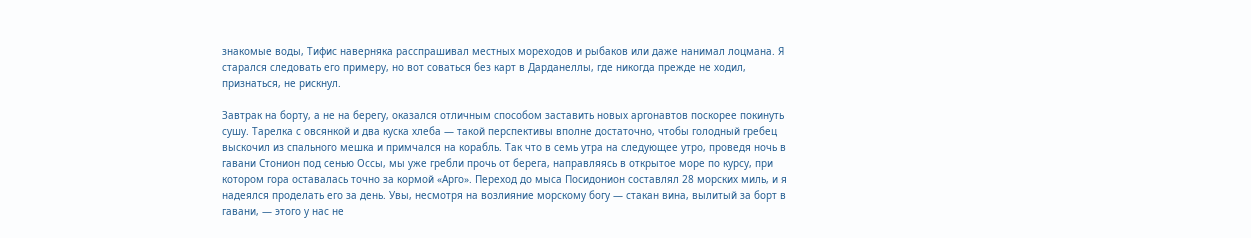знакомые воды, Тифис наверняка расспрашивал местных мореходов и рыбаков или даже нанимал лоцмана. Я старался следовать его примеру, но вот соваться без карт в Дарданеллы, где никогда прежде не ходил, признаться, не рискнул.

Завтрак на борту, а не на берегу, оказался отличным способом заставить новых аргонавтов поскорее покинуть сушу. Тарелка с овсянкой и два куска хлеба — такой перспективы вполне достаточно, чтобы голодный гребец выскочил из спального мешка и примчался на корабль. Так что в семь утра на следующее утро, проведя ночь в гавани Стонион под сенью Оссы, мы уже гребли прочь от берега, направляясь в открытое море по курсу, при котором гора оставалась точно за кормой «Арго». Переход до мыса Посидонион составлял 28 морских миль, и я надеялся проделать его за день. Увы, несмотря на возлияние морскому богу — стакан вина, вылитый за борт в гавани, — этого у нас не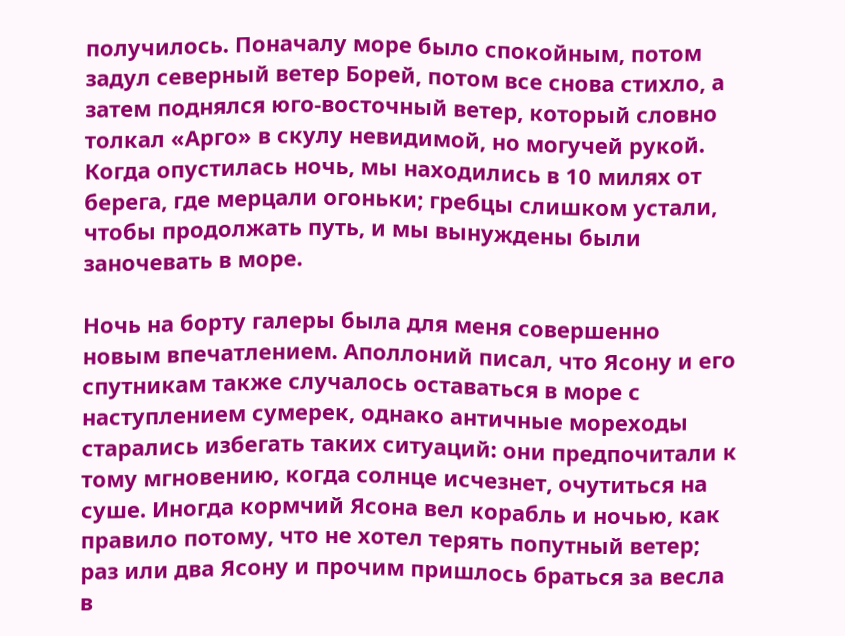получилось. Поначалу море было спокойным, потом задул северный ветер Борей, потом все снова стихло, а затем поднялся юго-восточный ветер, который словно толкал «Арго» в скулу невидимой, но могучей рукой. Когда опустилась ночь, мы находились в 10 милях от берега, где мерцали огоньки; гребцы слишком устали, чтобы продолжать путь, и мы вынуждены были заночевать в море.

Ночь на борту галеры была для меня совершенно новым впечатлением. Аполлоний писал, что Ясону и его спутникам также случалось оставаться в море с наступлением сумерек, однако античные мореходы старались избегать таких ситуаций: они предпочитали к тому мгновению, когда солнце исчезнет, очутиться на суше. Иногда кормчий Ясона вел корабль и ночью, как правило потому, что не хотел терять попутный ветер; раз или два Ясону и прочим пришлось браться за весла в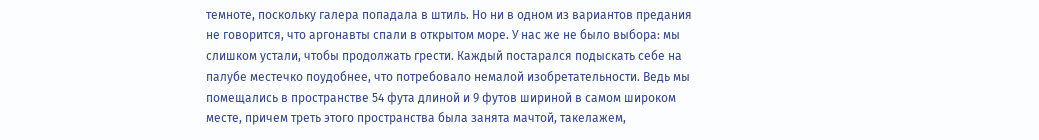темноте, поскольку галера попадала в штиль. Но ни в одном из вариантов предания не говорится, что аргонавты спали в открытом море. У нас же не было выбора: мы слишком устали, чтобы продолжать грести. Каждый постарался подыскать себе на палубе местечко поудобнее, что потребовало немалой изобретательности. Ведь мы помещались в пространстве 54 фута длиной и 9 футов шириной в самом широком месте, причем треть этого пространства была занята мачтой, такелажем,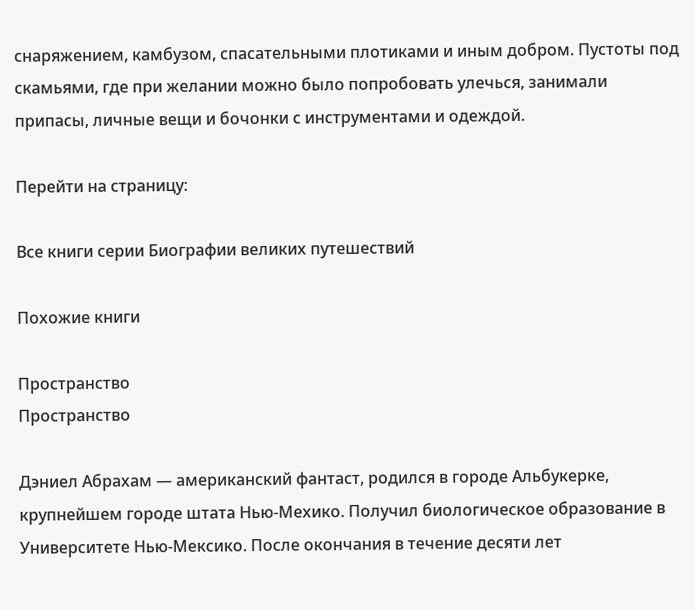снаряжением, камбузом, спасательными плотиками и иным добром. Пустоты под скамьями, где при желании можно было попробовать улечься, занимали припасы, личные вещи и бочонки с инструментами и одеждой.

Перейти на страницу:

Все книги серии Биографии великих путешествий

Похожие книги

Пространство
Пространство

Дэниел Абрахам — американский фантаст, родился в городе Альбукерке, крупнейшем городе штата Нью-Мехико. Получил биологическое образование в Университете Нью-Мексико. После окончания в течение десяти лет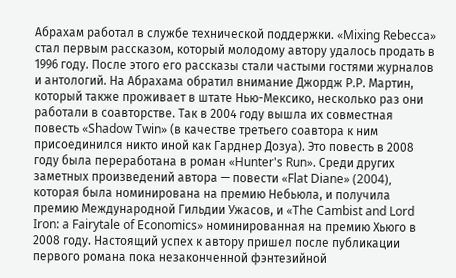Абрахам работал в службе технической поддержки. «Mixing Rebecca» стал первым рассказом, который молодому автору удалось продать в 1996 году. После этого его рассказы стали частыми гостями журналов и антологий. На Абрахама обратил внимание Джордж Р.Р. Мартин, который также проживает в штате Нью-Мексико, несколько раз они работали в соавторстве. Так в 2004 году вышла их совместная повесть «Shadow Twin» (в качестве третьего соавтора к ним присоединился никто иной как Гарднер Дозуа). Это повесть в 2008 году была переработана в роман «Hunter's Run». Среди других заметных произведений автора — повести «Flat Diane» (2004), которая была номинирована на премию Небьюла, и получила премию Международной Гильдии Ужасов, и «The Cambist and Lord Iron: a Fairytale of Economics» номинированная на премию Хьюго в 2008 году. Настоящий успех к автору пришел после публикации первого романа пока незаконченной фэнтезийной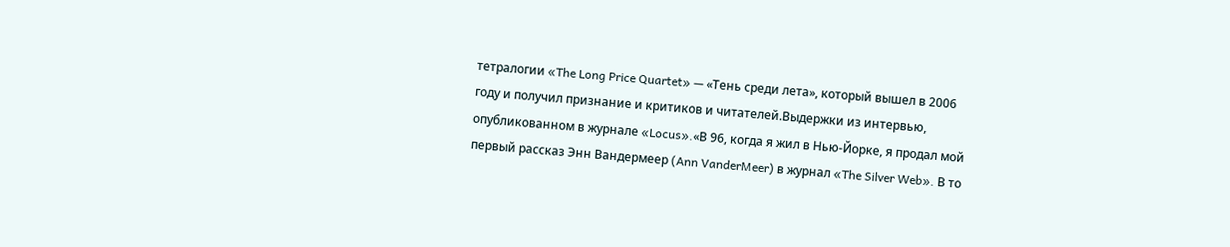тетралогии «The Long Price Quartet» — «Тень среди лета», который вышел в 2006 году и получил признание и критиков и читателей.Выдержки из интервью, опубликованном в журнале «Locus».«В 96, когда я жил в Нью-Йорке, я продал мой первый рассказ Энн Вандермеер (Ann VanderMeer) в журнал «The Silver Web». В то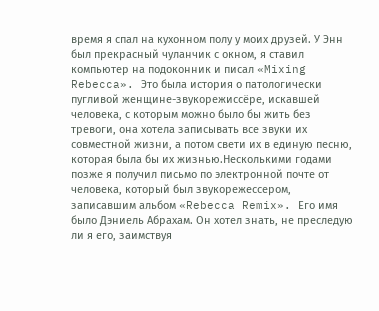время я спал на кухонном полу у моих друзей. У Энн был прекрасный чуланчик с окном, я ставил компьютер на подоконник и писал «Mixing Rebecca». Это была история о патологически пугливой женщине-звукорежиссёре, искавшей человека, с которым можно было бы жить без тревоги, она хотела записывать все звуки их совместной жизни, а потом свети их в единую песню, которая была бы их жизнью.Несколькими годами позже я получил письмо по электронной почте от человека, который был звукорежессером, записавшим альбом «Rebecca Remix». Его имя было Дэниель Абрахам. Он хотел знать, не преследую ли я его, заимствуя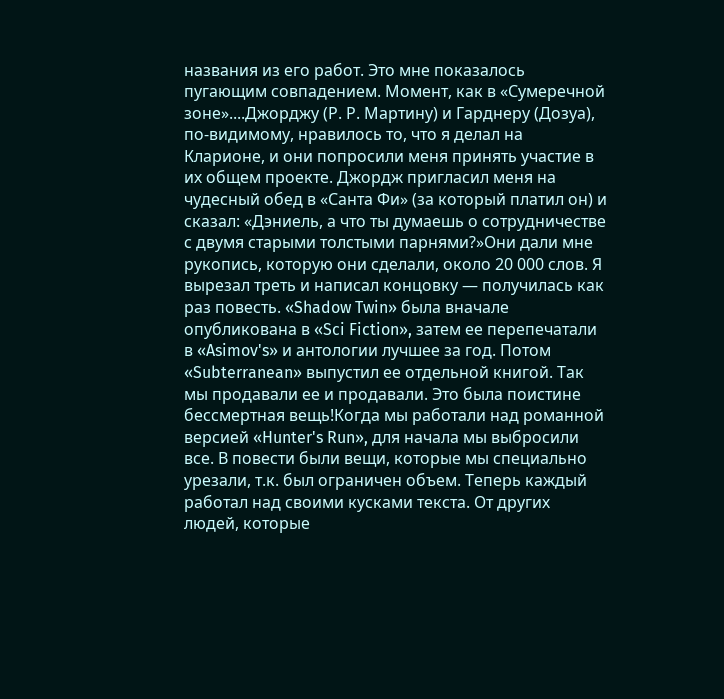названия из его работ. Это мне показалось пугающим совпадением. Момент, как в «Сумеречной зоне»....Джорджу (Р. Р. Мартину) и Гарднеру (Дозуа), по-видимому, нравилось то, что я делал на Кларионе, и они попросили меня принять участие в их общем проекте. Джордж пригласил меня на чудесный обед в «Санта Фи» (за который платил он) и сказал: «Дэниель, а что ты думаешь о сотрудничестве с двумя старыми толстыми парнями?»Они дали мне рукопись, которую они сделали, около 20 000 слов. Я вырезал треть и написал концовку — получилась как раз повесть. «Shadow Twin» была вначале опубликована в «Sci Fiction», затем ее перепечатали в «Asimov's» и антологии лучшее за год. Потом «Subterranean» выпустил ее отдельной книгой. Так мы продавали ее и продавали. Это была поистине бессмертная вещь!Когда мы работали над романной версией «Hunter's Run», для начала мы выбросили все. В повести были вещи, которые мы специально урезали, т.к. был ограничен объем. Теперь каждый работал над своими кусками текста. От других людей, которые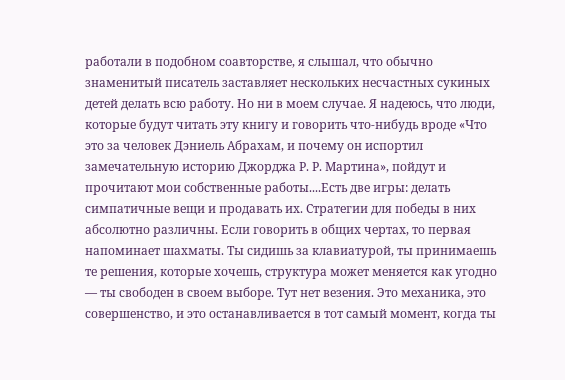работали в подобном соавторстве, я слышал, что обычно знаменитый писатель заставляет нескольких несчастных сукиных детей делать всю работу. Но ни в моем случае. Я надеюсь, что люди, которые будут читать эту книгу и говорить что-нибудь вроде «Что это за человек Дэниель Абрахам, и почему он испортил замечательную историю Джорджа Р. Р. Мартина», пойдут и прочитают мои собственные работы....Есть две игры: делать симпатичные вещи и продавать их. Стратегии для победы в них абсолютно различны. Если говорить в общих чертах, то первая напоминает шахматы. Ты сидишь за клавиатурой, ты принимаешь те решения, которые хочешь, структура может меняется как угодно — ты свободен в своем выборе. Тут нет везения. Это механика, это совершенство, и это останавливается в тот самый момент, когда ты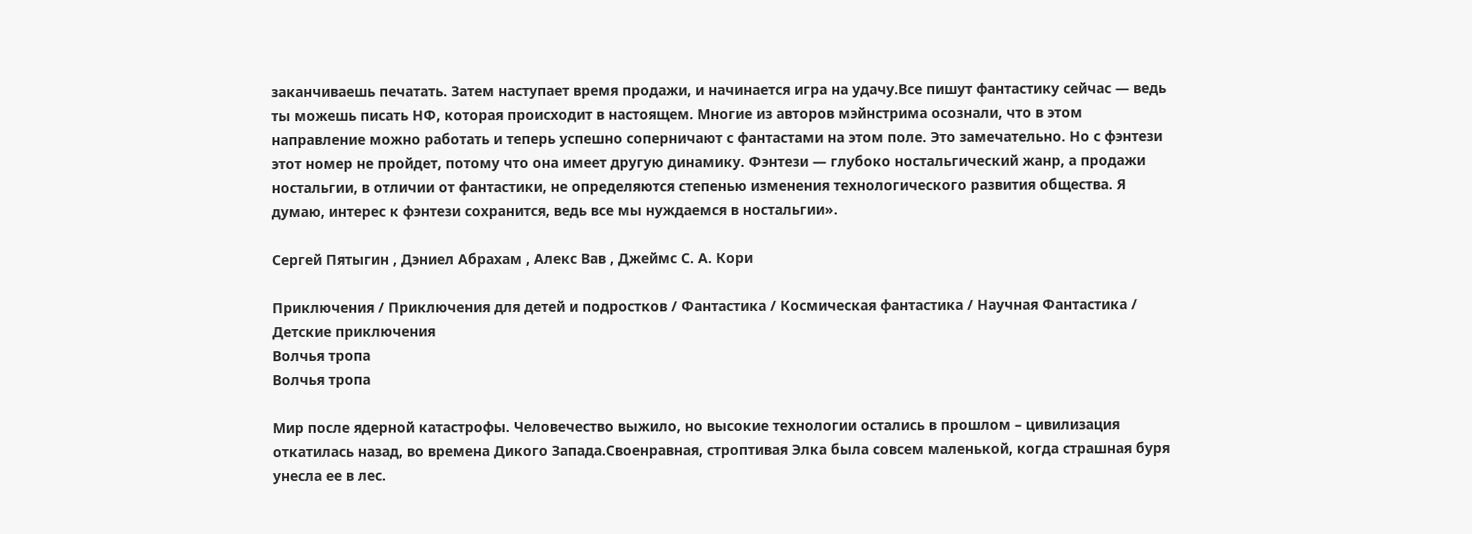заканчиваешь печатать. Затем наступает время продажи, и начинается игра на удачу.Все пишут фантастику сейчас — ведь ты можешь писать НФ, которая происходит в настоящем. Многие из авторов мэйнстрима осознали, что в этом направление можно работать и теперь успешно соперничают с фантастами на этом поле. Это замечательно. Но с фэнтези этот номер не пройдет, потому что она имеет другую динамику. Фэнтези — глубоко ностальгический жанр, а продажи ностальгии, в отличии от фантастики, не определяются степенью изменения технологического развития общества. Я думаю, интерес к фэнтези сохранится, ведь все мы нуждаемся в ностальгии».

Сергей Пятыгин , Дэниел Абрахам , Алекс Вав , Джеймс С. А. Кори

Приключения / Приключения для детей и подростков / Фантастика / Космическая фантастика / Научная Фантастика / Детские приключения
Волчья тропа
Волчья тропа

Мир после ядерной катастрофы. Человечество выжило, но высокие технологии остались в прошлом – цивилизация откатилась назад, во времена Дикого Запада.Своенравная, строптивая Элка была совсем маленькой, когда страшная буря унесла ее в лес.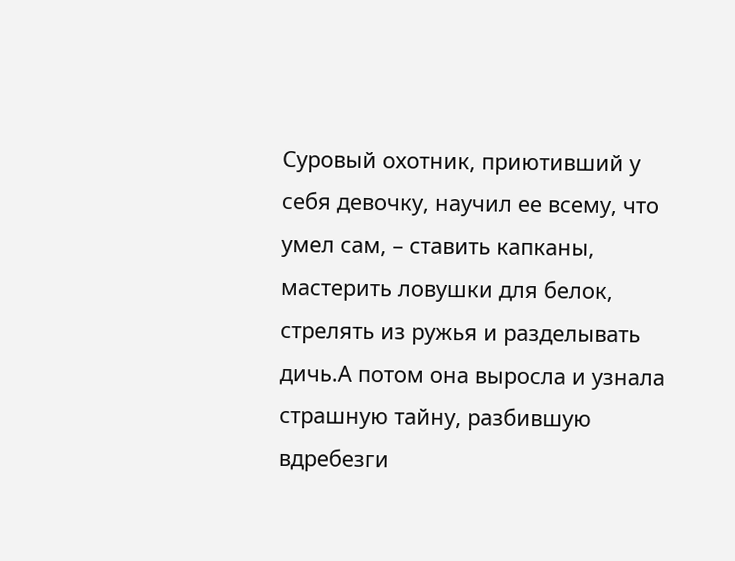Суровый охотник, приютивший у себя девочку, научил ее всему, что умел сам, – ставить капканы, мастерить ловушки для белок, стрелять из ружья и разделывать дичь.А потом она выросла и узнала страшную тайну, разбившую вдребезги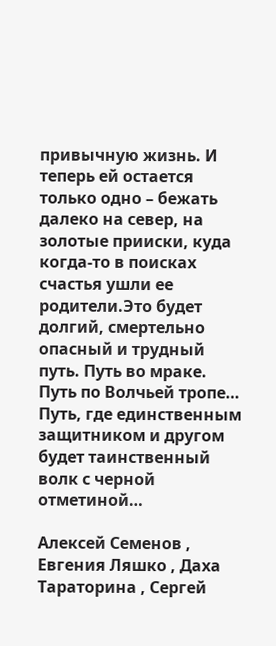привычную жизнь. И теперь ей остается только одно – бежать далеко на север, на золотые прииски, куда когда-то в поисках счастья ушли ее родители.Это будет долгий, смертельно опасный и трудный путь. Путь во мраке. Путь по Волчьей тропе… Путь, где единственным защитником и другом будет таинственный волк с черной отметиной…

Алексей Семенов , Евгения Ляшко , Даха Тараторина , Сергей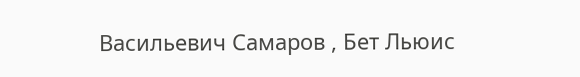Васильевич Самаров , Бет Льюис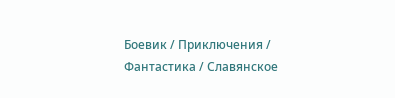Боевик / Приключения / Фантастика / Славянское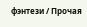фэнтези / Прочая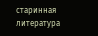старинная литература